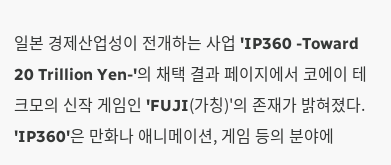일본 경제산업성이 전개하는 사업 'IP360 -Toward 20 Trillion Yen-'의 채택 결과 페이지에서 코에이 테크모의 신작 게임인 'FUJI(가칭)'의 존재가 밝혀졌다.
'IP360'은 만화나 애니메이션, 게임 등의 분야에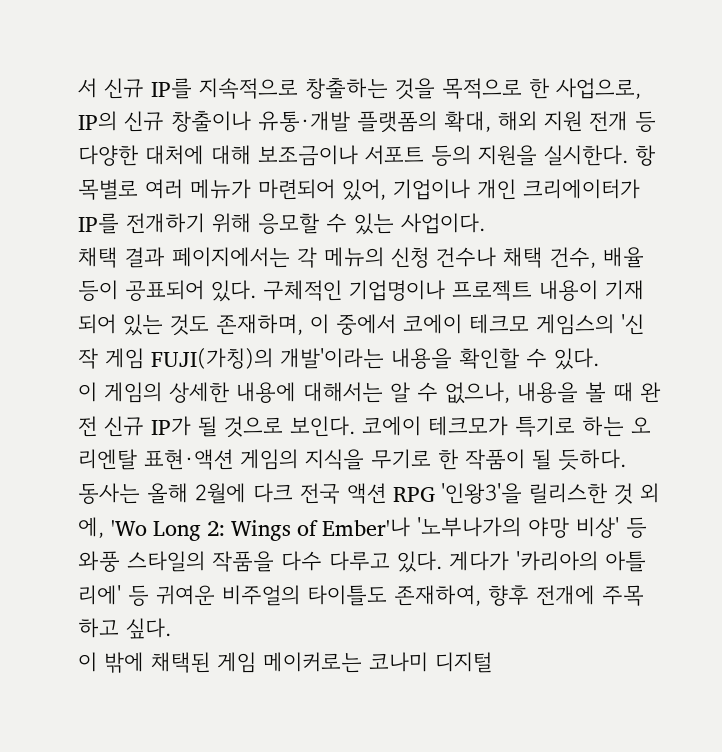서 신규 IP를 지속적으로 창출하는 것을 목적으로 한 사업으로, IP의 신규 창출이나 유통·개발 플랫폼의 확대, 해외 지원 전개 등 다양한 대처에 대해 보조금이나 서포트 등의 지원을 실시한다. 항목별로 여러 메뉴가 마련되어 있어, 기업이나 개인 크리에이터가 IP를 전개하기 위해 응모할 수 있는 사업이다.
채택 결과 페이지에서는 각 메뉴의 신청 건수나 채택 건수, 배율 등이 공표되어 있다. 구체적인 기업명이나 프로젝트 내용이 기재되어 있는 것도 존재하며, 이 중에서 코에이 테크모 게임스의 '신작 게임 FUJI(가칭)의 개발'이라는 내용을 확인할 수 있다.
이 게임의 상세한 내용에 대해서는 알 수 없으나, 내용을 볼 때 완전 신규 IP가 될 것으로 보인다. 코에이 테크모가 특기로 하는 오리엔탈 표현·액션 게임의 지식을 무기로 한 작품이 될 듯하다.
동사는 올해 2월에 다크 전국 액션 RPG '인왕3'을 릴리스한 것 외에, 'Wo Long 2: Wings of Ember'나 '노부나가의 야망 비상' 등 와풍 스타일의 작품을 다수 다루고 있다. 게다가 '카리아의 아틀리에' 등 귀여운 비주얼의 타이틀도 존재하여, 향후 전개에 주목하고 싶다.
이 밖에 채택된 게임 메이커로는 코나미 디지털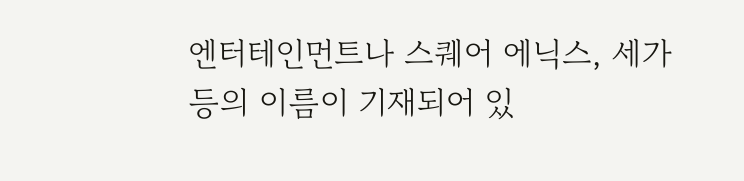엔터테인먼트나 스퀘어 에닉스, 세가 등의 이름이 기재되어 있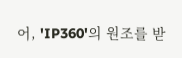어, 'IP360'의 원조를 받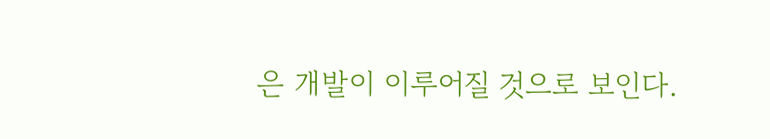은 개발이 이루어질 것으로 보인다.